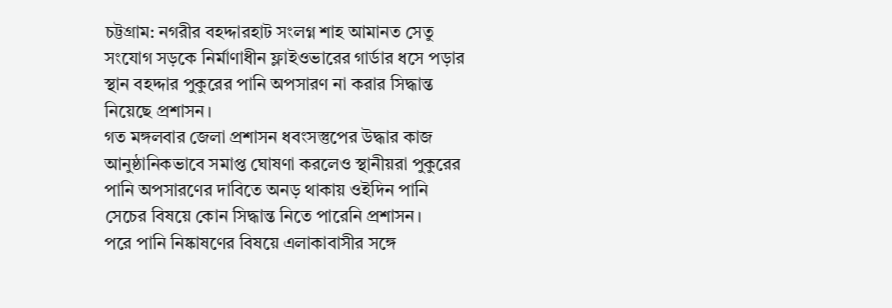চট্টগ্রাম: নগরীর বহদ্দারহাট সংলগ্ন শাহ আমানত সেতু সংযোগ সড়কে নির্মাণাধীন ফ্লাইওভারের গার্ডার ধসে পড়ার স্থান বহদ্দার পুকুরের পানি অপসারণ না করার সিদ্ধান্ত নিয়েছে প্রশাসন।
গত মঙ্গলবার জেলা প্রশাসন ধবংসস্তুপের উদ্ধার কাজ আনুষ্ঠানিকভাবে সমাপ্ত ঘোষণা করলেও স্থানীয়রা পুকুরের পানি অপসারণের দাবিতে অনড় থাকায় ওইদিন পানি সেচের বিষয়ে কোন সিদ্ধান্ত নিতে পারেনি প্রশাসন।
পরে পানি নিষ্কাষণের বিষয়ে এলাকাবাসীর সঙ্গে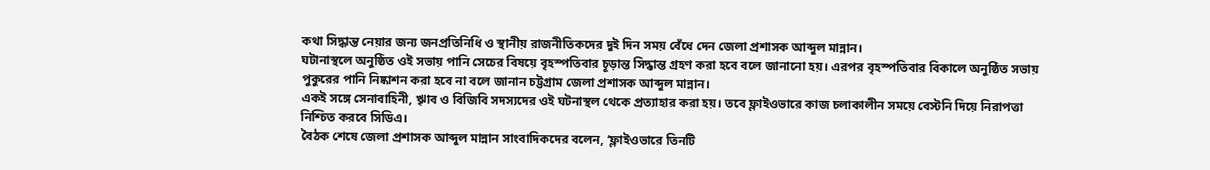কথা সিদ্ধান্ত নেয়ার জন্য জনপ্রতিনিধি ও স্থানীয় রাজনীতিকদের দুই দিন সময় বেঁধে দেন জেলা প্রশাসক আব্দুল মান্নান।
ঘটানাস্থলে অনুষ্ঠিত ওই সভায় পানি সেচের বিষয়ে বৃহস্পতিবার চূড়ান্ত সিদ্ধান্ত গ্রহণ করা হবে বলে জানানো হয়। এরপর বৃহস্পতিবার বিকালে অনুষ্ঠিত সভায় পুকুরের পানি নিষ্কাশন করা হবে না বলে জানান চট্টগ্রাম জেলা প্রশাসক আব্দুল মান্নান।
একই সঙ্গে সেনাবাহিনী, ৠাব ও বিজিবি সদস্যদের ওই ঘটনাস্থল থেকে প্রত্যাহার করা হয়। তবে ফ্লাইওভারে কাজ চলাকালীন সময়ে বেস্টনি দিয়ে নিরাপত্তা নিশ্চিত করবে সিডিএ।
বৈঠক শেষে জেলা প্রশাসক আব্দুল মান্নান সাংবাদিকদের বলেন, ‘ফ্লাইওভারে তিনটি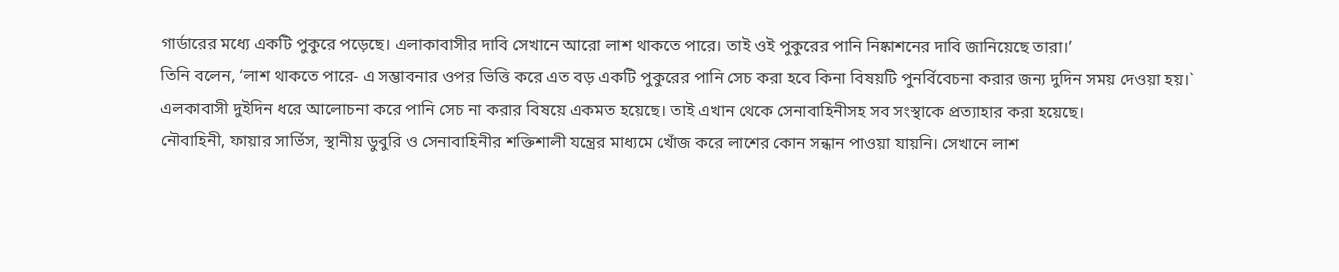গার্ডারের মধ্যে একটি পুকুরে পড়েছে। এলাকাবাসীর দাবি সেখানে আরো লাশ থাকতে পারে। তাই ওই পুকুরের পানি নিষ্কাশনের দাবি জানিয়েছে তারা।’
তিনি বলেন, ‘লাশ থাকতে পারে- এ সম্ভাবনার ওপর ভিত্তি করে এত বড় একটি পুকুরের পানি সেচ করা হবে কিনা বিষয়টি পুনর্বিবেচনা করার জন্য দুদিন সময় দেওয়া হয়।`
এলকাবাসী দুইদিন ধরে আলোচনা করে পানি সেচ না করার বিষয়ে একমত হয়েছে। তাই এখান থেকে সেনাবাহিনীসহ সব সংস্থাকে প্রত্যাহার করা হয়েছে।
নৌবাহিনী, ফায়ার সার্ভিস, স্থানীয় ডুবুরি ও সেনাবাহিনীর শক্তিশালী যন্ত্রের মাধ্যমে খোঁজ করে লাশের কোন সন্ধান পাওয়া যায়নি। সেখানে লাশ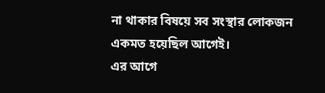না থাকার বিষয়ে সব সংস্থার লোকজন একমত হয়েছিল আগেই।
এর আগে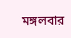মঙ্গলবার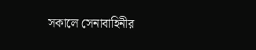সকালে সেনাবাহিনীর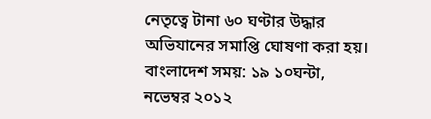নেতৃত্বে টানা ৬০ ঘণ্টার উদ্ধার অভিযানের সমাপ্তি ঘোষণা করা হয়।
বাংলাদেশ সময়: ১৯ ১০ঘন্টা, নভেম্বর ২০১২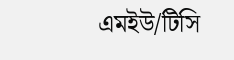এমইউ/টিসি